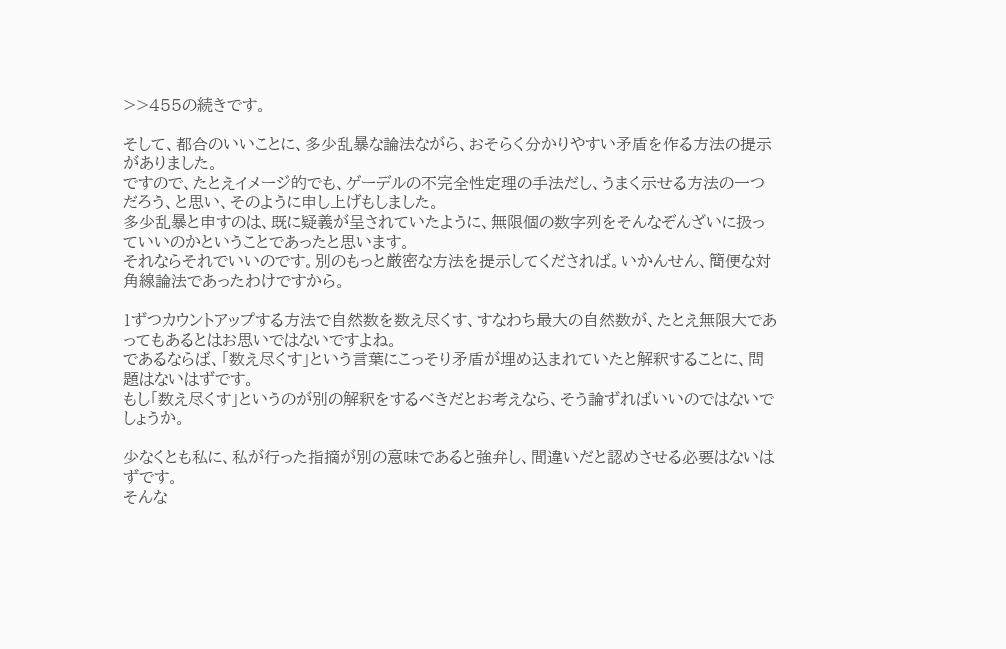>>455の続きです。

そして、都合のいいことに、多少乱暴な論法ながら、おそらく分かりやすい矛盾を作る方法の提示がありました。
ですので、たとえイメージ的でも、ゲーデルの不完全性定理の手法だし、うまく示せる方法の一つだろう、と思い、そのように申し上げもしました。
多少乱暴と申すのは、既に疑義が呈されていたように、無限個の数字列をそんなぞんざいに扱っていいのかということであったと思います。
それならそれでいいのです。別のもっと厳密な方法を提示してくだされば。いかんせん、簡便な対角線論法であったわけですから。

1ずつカウントアップする方法で自然数を数え尽くす、すなわち最大の自然数が、たとえ無限大であってもあるとはお思いではないですよね。
であるならば、「数え尽くす」という言葉にこっそり矛盾が埋め込まれていたと解釈することに、問題はないはずです。
もし「数え尽くす」というのが別の解釈をするべきだとお考えなら、そう論ずればいいのではないでしょうか。

少なくとも私に、私が行った指摘が別の意味であると強弁し、間違いだと認めさせる必要はないはずです。
そんな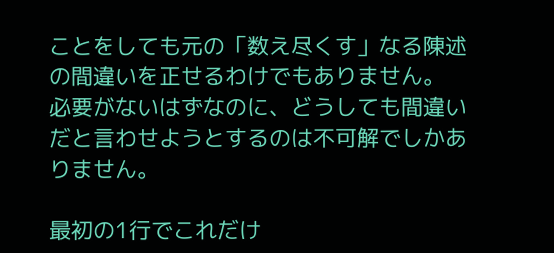ことをしても元の「数え尽くす」なる陳述の間違いを正せるわけでもありません。
必要がないはずなのに、どうしても間違いだと言わせようとするのは不可解でしかありません。

最初の1行でこれだけ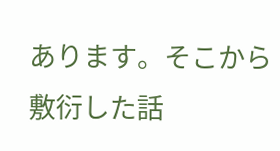あります。そこから敷衍した話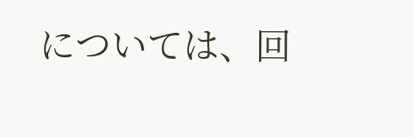については、回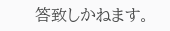答致しかねます。